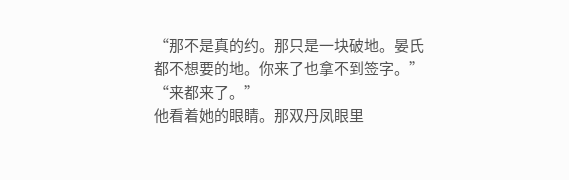“那不是真的约。那只是一块破地。晏氏都不想要的地。你来了也拿不到签字。”
“来都来了。”
他看着她的眼睛。那双丹凤眼里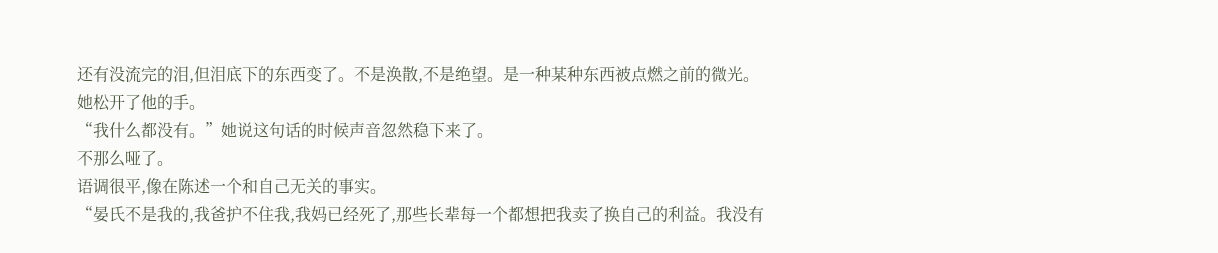还有没流完的泪,但泪底下的东西变了。不是涣散,不是绝望。是一种某种东西被点燃之前的微光。
她松开了他的手。
“我什么都没有。”她说这句话的时候声音忽然稳下来了。
不那么哑了。
语调很平,像在陈述一个和自己无关的事实。
“晏氏不是我的,我爸护不住我,我妈已经死了,那些长辈每一个都想把我卖了换自己的利益。我没有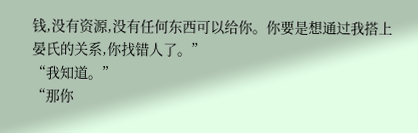钱,没有资源,没有任何东西可以给你。你要是想通过我搭上晏氏的关系,你找错人了。”
“我知道。”
“那你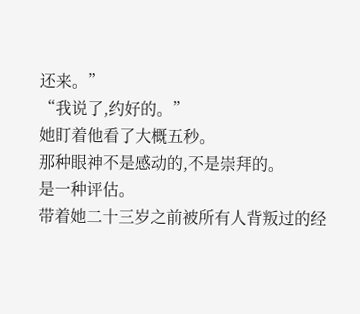还来。”
“我说了,约好的。”
她盯着他看了大概五秒。
那种眼神不是感动的,不是崇拜的。
是一种评估。
带着她二十三岁之前被所有人背叛过的经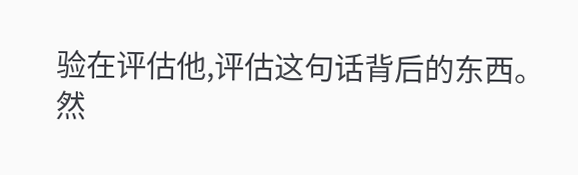验在评估他,评估这句话背后的东西。
然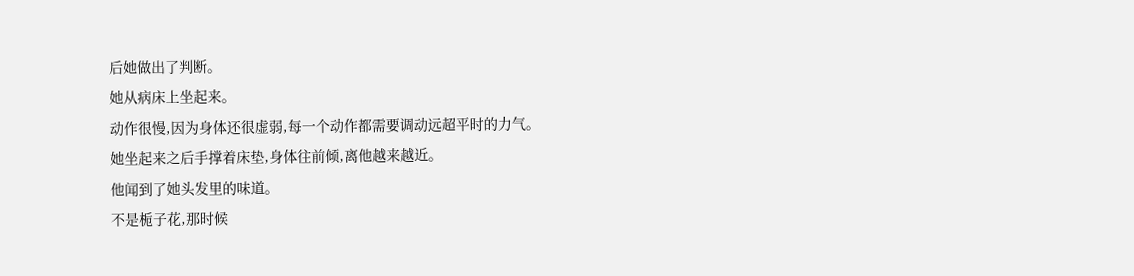后她做出了判断。
她从病床上坐起来。
动作很慢,因为身体还很虚弱,每一个动作都需要调动远超平时的力气。
她坐起来之后手撑着床垫,身体往前倾,离他越来越近。
他闻到了她头发里的味道。
不是栀子花,那时候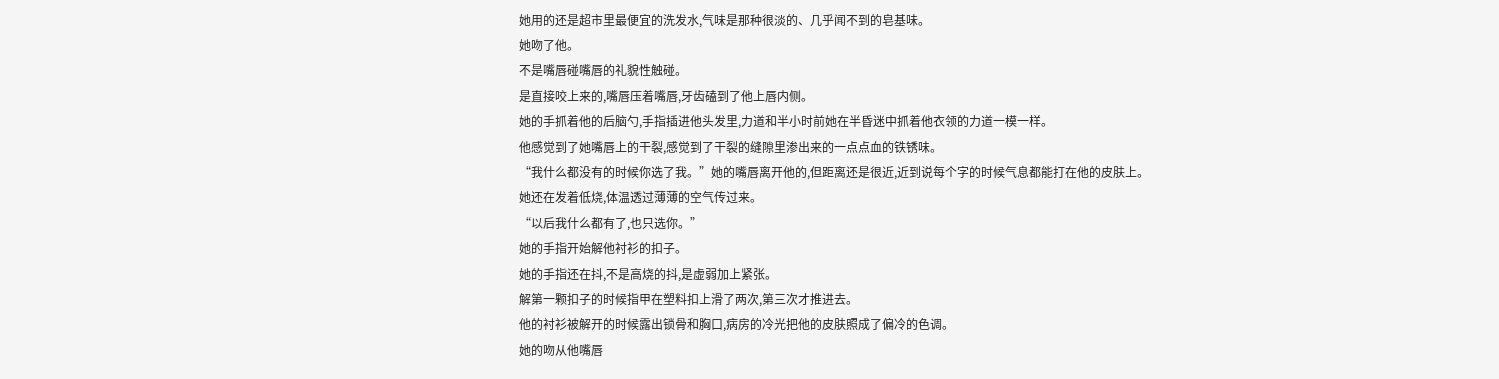她用的还是超市里最便宜的洗发水,气味是那种很淡的、几乎闻不到的皂基味。
她吻了他。
不是嘴唇碰嘴唇的礼貌性触碰。
是直接咬上来的,嘴唇压着嘴唇,牙齿磕到了他上唇内侧。
她的手抓着他的后脑勺,手指插进他头发里,力道和半小时前她在半昏迷中抓着他衣领的力道一模一样。
他感觉到了她嘴唇上的干裂,感觉到了干裂的缝隙里渗出来的一点点血的铁锈味。
“我什么都没有的时候你选了我。”她的嘴唇离开他的,但距离还是很近,近到说每个字的时候气息都能打在他的皮肤上。
她还在发着低烧,体温透过薄薄的空气传过来。
“以后我什么都有了,也只选你。”
她的手指开始解他衬衫的扣子。
她的手指还在抖,不是高烧的抖,是虚弱加上紧张。
解第一颗扣子的时候指甲在塑料扣上滑了两次,第三次才推进去。
他的衬衫被解开的时候露出锁骨和胸口,病房的冷光把他的皮肤照成了偏冷的色调。
她的吻从他嘴唇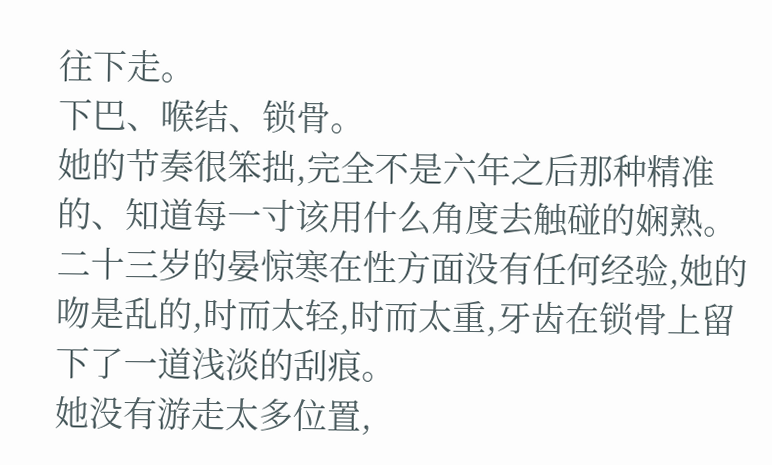往下走。
下巴、喉结、锁骨。
她的节奏很笨拙,完全不是六年之后那种精准的、知道每一寸该用什么角度去触碰的娴熟。
二十三岁的晏惊寒在性方面没有任何经验,她的吻是乱的,时而太轻,时而太重,牙齿在锁骨上留下了一道浅淡的刮痕。
她没有游走太多位置,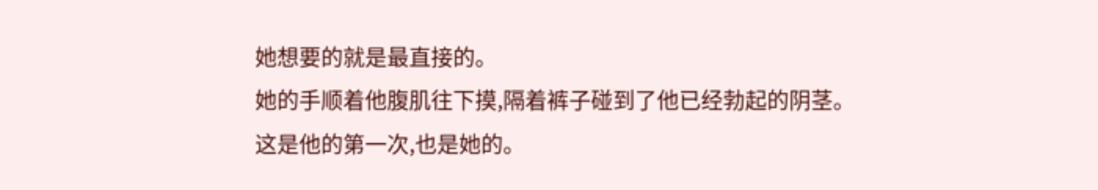她想要的就是最直接的。
她的手顺着他腹肌往下摸,隔着裤子碰到了他已经勃起的阴茎。
这是他的第一次,也是她的。